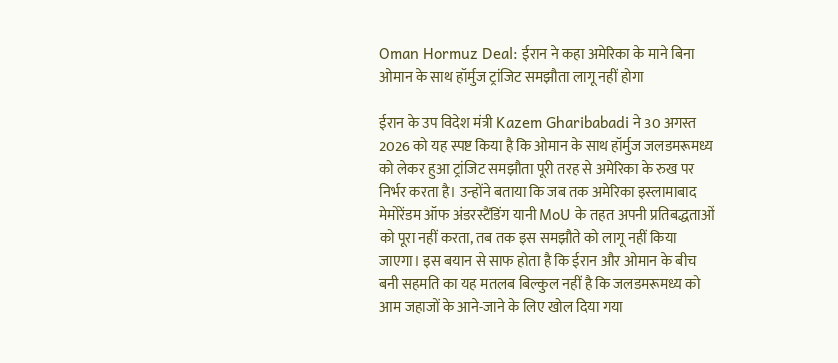Oman Hormuz Deal: ईरान ने कहा अमेरिका के माने बिना ओमान के साथ हॉर्मुज ट्रांजिट समझौता लागू नहीं होगा

ईरान के उप विदेश मंत्री Kazem Gharibabadi ने 30 अगस्त 2026 को यह स्पष्ट किया है कि ओमान के साथ हॉर्मुज जलडमरूमध्य को लेकर हुआ ट्रांजिट समझौता पूरी तरह से अमेरिका के रुख पर निर्भर करता है। उन्होंने बताया कि जब तक अमेरिका इस्लामाबाद मेमोरेंडम ऑफ अंडरस्टैंडिंग यानी MoU के तहत अपनी प्रतिबद्धताओं को पूरा नहीं करता, तब तक इस समझौते को लागू नहीं किया जाएगा। इस बयान से साफ होता है कि ईरान और ओमान के बीच बनी सहमति का यह मतलब बिल्कुल नहीं है कि जलडमरूमध्य को आम जहाजों के आने-जाने के लिए खोल दिया गया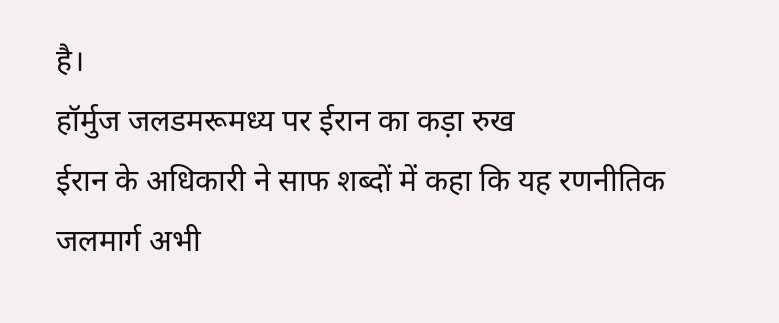है।
हॉर्मुज जलडमरूमध्य पर ईरान का कड़ा रुख
ईरान के अधिकारी ने साफ शब्दों में कहा कि यह रणनीतिक जलमार्ग अभी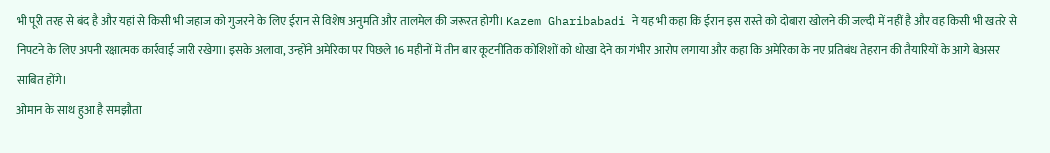भी पूरी तरह से बंद है और यहां से किसी भी जहाज को गुजरने के लिए ईरान से विशेष अनुमति और तालमेल की जरूरत होगी। Kazem Gharibabadi ने यह भी कहा कि ईरान इस रास्ते को दोबारा खोलने की जल्दी में नहीं है और वह किसी भी खतरे से निपटने के लिए अपनी रक्षात्मक कार्रवाई जारी रखेगा। इसके अलावा, उन्होंने अमेरिका पर पिछले 16 महीनों में तीन बार कूटनीतिक कोशिशों को धोखा देने का गंभीर आरोप लगाया और कहा कि अमेरिका के नए प्रतिबंध तेहरान की तैयारियों के आगे बेअसर साबित होंगे।
ओमान के साथ हुआ है समझौता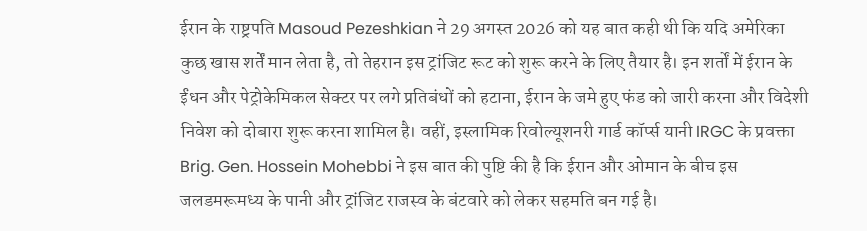ईरान के राष्ट्रपति Masoud Pezeshkian ने 29 अगस्त 2026 को यह बात कही थी कि यदि अमेरिका कुछ खास शर्तें मान लेता है, तो तेहरान इस ट्रांजिट रूट को शुरू करने के लिए तैयार है। इन शर्तों में ईरान के ईंधन और पेट्रोकेमिकल सेक्टर पर लगे प्रतिबंधों को हटाना, ईरान के जमे हुए फंड को जारी करना और विदेशी निवेश को दोबारा शुरू करना शामिल है। वहीं, इस्लामिक रिवोल्यूशनरी गार्ड कॉर्प्स यानी IRGC के प्रवक्ता Brig. Gen. Hossein Mohebbi ने इस बात की पुष्टि की है कि ईरान और ओमान के बीच इस जलडमरूमध्य के पानी और ट्रांजिट राजस्व के बंटवारे को लेकर सहमति बन गई है।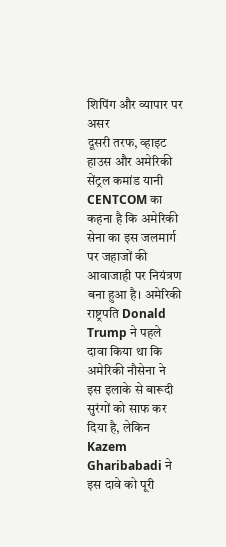शिपिंग और व्यापार पर असर
दूसरी तरफ, व्हाइट हाउस और अमेरिकी सेंट्रल कमांड यानी CENTCOM का कहना है कि अमेरिकी सेना का इस जलमार्ग पर जहाजों की आवाजाही पर नियंत्रण बना हुआ है। अमेरिकी राष्ट्रपति Donald Trump ने पहले दावा किया था कि अमेरिकी नौसेना ने इस इलाके से बारूदी सुरंगों को साफ कर दिया है, लेकिन Kazem Gharibabadi ने इस दावे को पूरी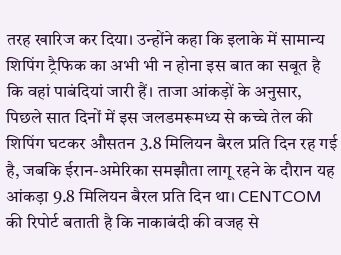तरह खारिज कर दिया। उन्होंने कहा कि इलाके में सामान्य शिपिंग ट्रैफिक का अभी भी न होना इस बात का सबूत है कि वहां पाबंदियां जारी हैं। ताजा आंकड़ों के अनुसार, पिछले सात दिनों में इस जलडमरूमध्य से कच्चे तेल की शिपिंग घटकर औसतन 3.8 मिलियन बैरल प्रति दिन रह गई है, जबकि ईरान-अमेरिका समझौता लागू रहने के दौरान यह आंकड़ा 9.8 मिलियन बैरल प्रति दिन था। CENTCOM की रिपोर्ट बताती है कि नाकाबंदी की वजह से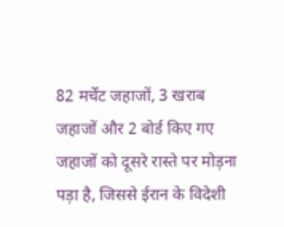82 मर्चेंट जहाजों, 3 खराब जहाजों और 2 बोर्ड किए गए जहाजों को दूसरे रास्ते पर मोड़ना पड़ा है, जिससे ईरान के विदेशी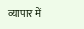व्यापार में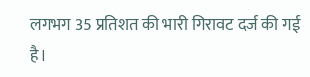लगभग 35 प्रतिशत की भारी गिरावट दर्ज की गई है।